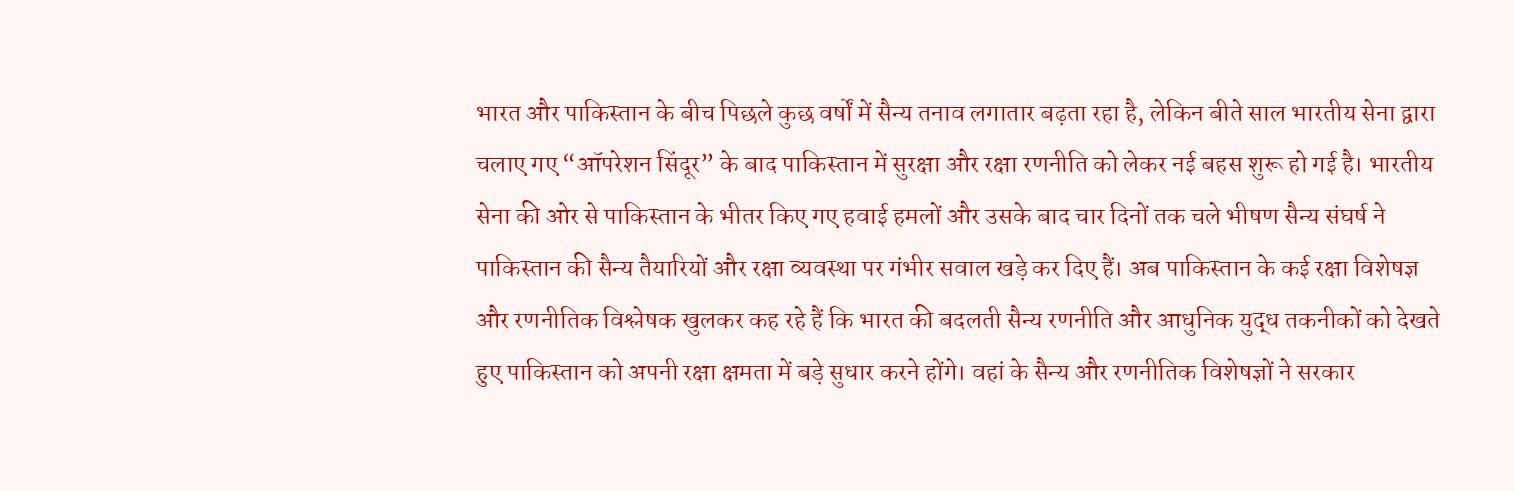भारत और पाकिस्तान के बीच पिछले कुछ वर्षों में सैन्य तनाव लगातार बढ़ता रहा है, लेकिन बीते साल भारतीय सेना द्वारा चलाए गए “ऑपरेशन सिंदूर” के बाद पाकिस्तान में सुरक्षा और रक्षा रणनीति को लेकर नई बहस शुरू हो गई है। भारतीय सेना की ओर से पाकिस्तान के भीतर किए गए हवाई हमलों और उसके बाद चार दिनों तक चले भीषण सैन्य संघर्ष ने पाकिस्तान की सैन्य तैयारियों और रक्षा व्यवस्था पर गंभीर सवाल खड़े कर दिए हैं। अब पाकिस्तान के कई रक्षा विशेषज्ञ और रणनीतिक विश्लेषक खुलकर कह रहे हैं कि भारत की बदलती सैन्य रणनीति और आधुनिक युद्ध तकनीकों को देखते हुए पाकिस्तान को अपनी रक्षा क्षमता में बड़े सुधार करने होंगे। वहां के सैन्य और रणनीतिक विशेषज्ञों ने सरकार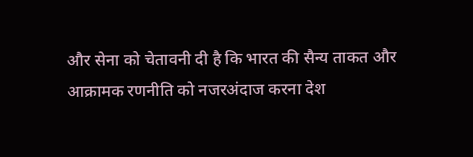और सेना को चेतावनी दी है कि भारत की सैन्य ताकत और आक्रामक रणनीति को नजरअंदाज करना देश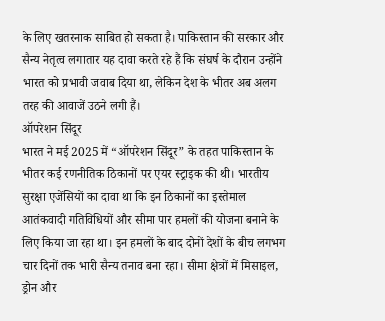के लिए खतरनाक साबित हो सकता है। पाकिस्तान की सरकार और सैन्य नेतृत्व लगातार यह दावा करते रहे हैं कि संघर्ष के दौरान उन्होंने भारत को प्रभावी जवाब दिया था, लेकिन देश के भीतर अब अलग तरह की आवाजें उठने लगी हैं।
ऑपरेशन सिंदूर
भारत ने मई 2025 में “ऑपरेशन सिंदूर” के तहत पाकिस्तान के भीतर कई रणनीतिक ठिकानों पर एयर स्ट्राइक की थी। भारतीय सुरक्षा एजेंसियों का दावा था कि इन ठिकानों का इस्तेमाल आतंकवादी गतिविधियों और सीमा पार हमलों की योजना बनाने के लिए किया जा रहा था। इन हमलों के बाद दोनों देशों के बीच लगभग चार दिनों तक भारी सैन्य तनाव बना रहा। सीमा क्षेत्रों में मिसाइल, ड्रोन और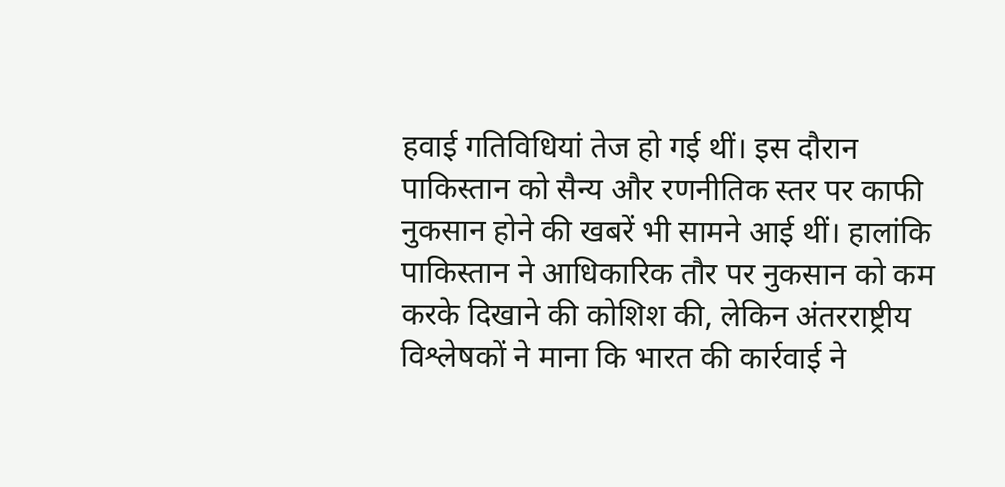हवाई गतिविधियां तेज हो गई थीं। इस दौरान पाकिस्तान को सैन्य और रणनीतिक स्तर पर काफी नुकसान होने की खबरें भी सामने आई थीं। हालांकि पाकिस्तान ने आधिकारिक तौर पर नुकसान को कम करके दिखाने की कोशिश की, लेकिन अंतरराष्ट्रीय विश्लेषकों ने माना कि भारत की कार्रवाई ने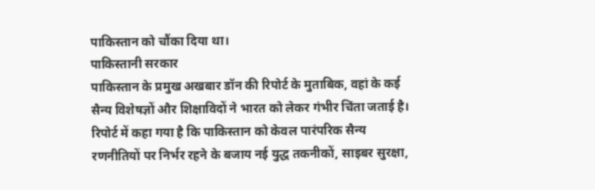पाकिस्तान को चौंका दिया था।
पाकिस्तानी सरकार
पाकिस्तान के प्रमुख अखबार डॉन की रिपोर्ट के मुताबिक, वहां के कई सैन्य विशेषज्ञों और शिक्षाविदों ने भारत को लेकर गंभीर चिंता जताई है। रिपोर्ट में कहा गया है कि पाकिस्तान को केवल पारंपरिक सैन्य रणनीतियों पर निर्भर रहने के बजाय नई युद्ध तकनीकों, साइबर सुरक्षा,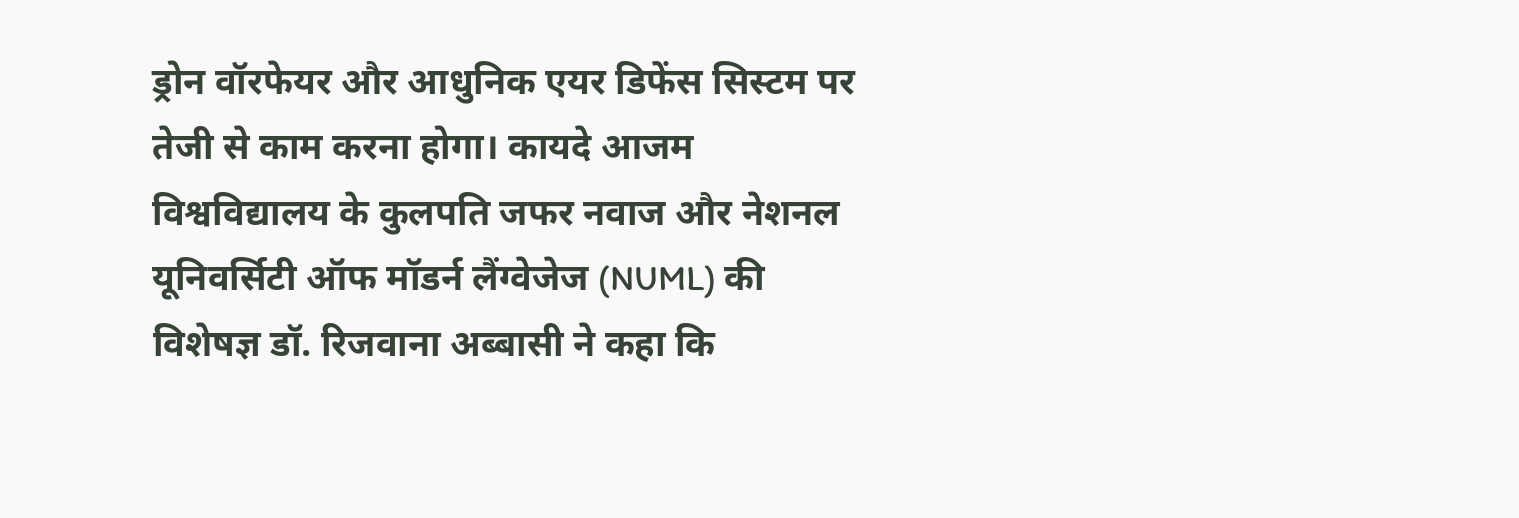ड्रोन वॉरफेयर और आधुनिक एयर डिफेंस सिस्टम पर तेजी से काम करना होगा। कायदे आजम विश्वविद्यालय के कुलपति जफर नवाज और नेशनल यूनिवर्सिटी ऑफ मॉडर्न लैंग्वेजेज (NUML) की विशेषज्ञ डॉ. रिजवाना अब्बासी ने कहा कि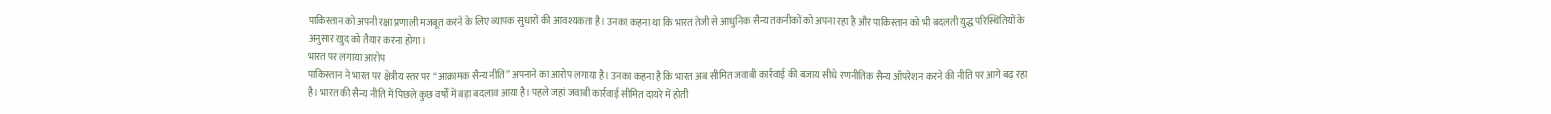पाकिस्तान को अपनी रक्षा प्रणाली मजबूत करने के लिए व्यापक सुधारों की आवश्यकता है। उनका कहना था कि भारत तेजी से आधुनिक सैन्य तकनीकों को अपना रहा है और पाकिस्तान को भी बदलती युद्ध परिस्थितियों के अनुसार खुद को तैयार करना होगा।
भारत पर लगाया आरोप
पाकिस्तान ने भारत पर क्षेत्रीय स्तर पर “आक्रामक सैन्य नीति” अपनाने का आरोप लगाया है। उनका कहना है कि भारत अब सीमित जवाबी कार्रवाई की बजाय सीधे रणनीतिक सैन्य ऑपरेशन करने की नीति पर आगे बढ़ रहा है। भारत की सैन्य नीति में पिछले कुछ वर्षों में बड़ा बदलाव आया है। पहले जहां जवाबी कार्रवाई सीमित दायरे में होती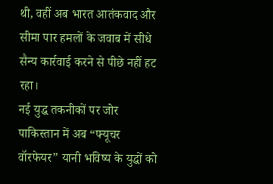थी, वहीं अब भारत आतंकवाद और सीमा पार हमलों के जवाब में सीधे सैन्य कार्रवाई करने से पीछे नहीं हट रहा।
नई युद्ध तकनीकों पर जोर
पाकिस्तान में अब “फ्यूचर वॉरफेयर” यानी भविष्य के युद्धों को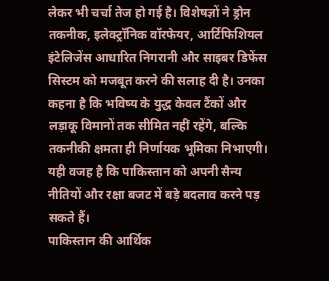लेकर भी चर्चा तेज हो गई है। विशेषज्ञों ने ड्रोन तकनीक, इलेक्ट्रॉनिक वॉरफेयर, आर्टिफिशियल इंटेलिजेंस आधारित निगरानी और साइबर डिफेंस सिस्टम को मजबूत करने की सलाह दी है। उनका कहना है कि भविष्य के युद्ध केवल टैंकों और लड़ाकू विमानों तक सीमित नहीं रहेंगे, बल्कि तकनीकी क्षमता ही निर्णायक भूमिका निभाएगी। यही वजह है कि पाकिस्तान को अपनी सैन्य नीतियों और रक्षा बजट में बड़े बदलाव करने पड़ सकते हैं।
पाकिस्तान की आर्थिक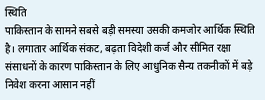स्थिति
पाकिस्तान के सामने सबसे बड़ी समस्या उसकी कमजोर आर्थिक स्थिति है। लगातार आर्थिक संकट, बढ़ता विदेशी कर्ज और सीमित रक्षा संसाधनों के कारण पाकिस्तान के लिए आधुनिक सैन्य तकनीकों में बड़े निवेश करना आसान नहीं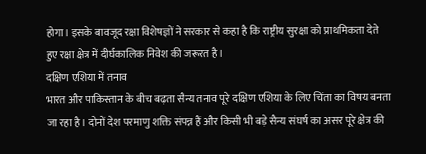होगा। इसके बावजूद रक्षा विशेषज्ञों ने सरकार से कहा है कि राष्ट्रीय सुरक्षा को प्राथमिकता देते हुए रक्षा क्षेत्र में दीर्घकालिक निवेश की जरूरत है।
दक्षिण एशिया में तनाव
भारत और पाकिस्तान के बीच बढ़ता सैन्य तनाव पूरे दक्षिण एशिया के लिए चिंता का विषय बनता जा रहा है। दोनों देश परमाणु शक्ति संपन्न हैं और किसी भी बड़े सैन्य संघर्ष का असर पूरे क्षेत्र की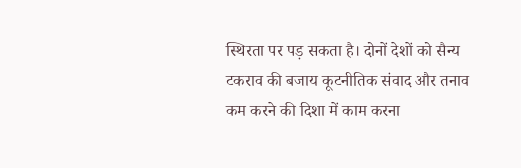स्थिरता पर पड़ सकता है। दोनों देशों को सैन्य टकराव की बजाय कूटनीतिक संवाद और तनाव कम करने की दिशा में काम करना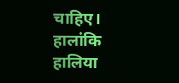चाहिए। हालांकि हालिया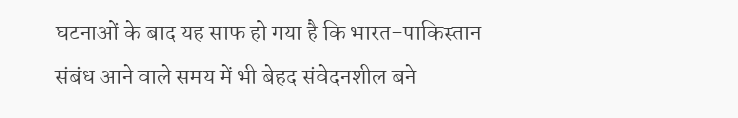घटनाओं के बाद यह साफ हो गया है कि भारत-पाकिस्तान संबंध आने वाले समय में भी बेहद संवेदनशील बने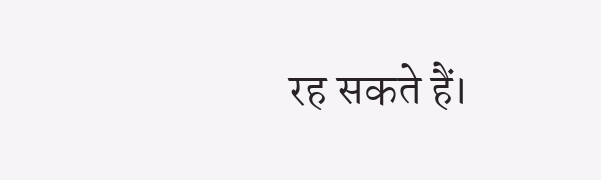रह सकते हैं।